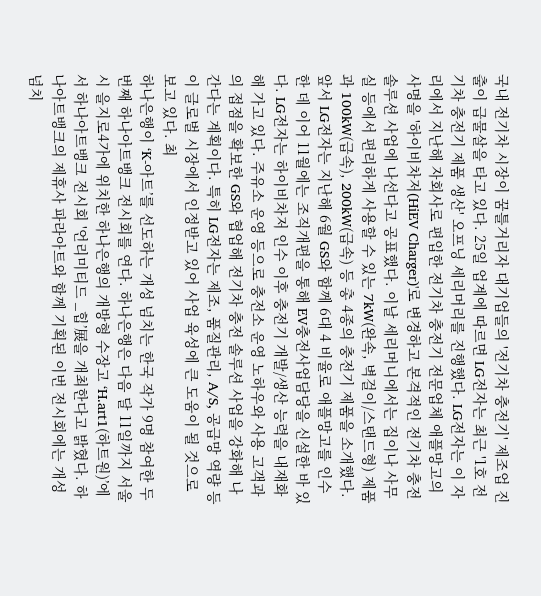국내 전기차 시장이 꿈틀거리자 대기업들의 '전기차 충전기' 제조업 진출이 급물살을 타고 있다. 25일 업계에 따르면 LG전자는 최근 '1호 전기차 충전기 제품 생산' 오프닝 세리머리를 진행했다. LG전자는 이 자리에서 지난해 자회사로 편입한 전기차 충전기 전문업체 애플망고의 사명을 '하이비차저(HiEV Charger)'로 변경하고 본격적인 전기차 충전 솔루션 사업에 나선다고 공표했다. 이날 세리머니에서는 집이나 사무실 등에서 편리하게 사용할 수 있는 7kW(완속, 벽걸이/스탠드형) 제품과 100kW(급속), 200kW(급속) 등 총 4종의 충전기 제품을 소개했다. 앞서 LG전자는 지난해 6월 GS와 함께 6대 4 비율로 애플망고를 인수한 데 이어 11월에는 조직개편을 통해 EV충전사업담당을 신설한 바 있다. LG전자는 하이비차저 인수 이후 충전기 개발/생산 능력을 내재화해 가고 있다. 주유소 운영 등으로 충전소 운영 노하우와 사용 고객과의 접점을 확보한 GS와 협업해 전기차 충전 솔루션 사업을 강화해 나간다는 계획이다. 특히 LG전자는 제조, 품질관리, A/S, 공급망 역량 등이 글로벌 시장에서 인정받고 있어 사업 육성에 큰 도움이 될 것으로 보고 있다. 최
하나은행이 ‘K-아트’를 선도하는 개성 넘치는 한국 작가 9명 참여한 두 번째 하나아트뱅크 전시회를 연다. 하나은행은 다음 달 11일까지 서울시 을지로4가에 위치한 하나은행의 개방형 수장고 ‘H.art1(하트원)’에서 하나아트뱅크 전시회 '언리미티드 _힙’展을 개최한다고 밝혔다. 하나아트뱅크의 제휴사 파라아트와 함께 기획된 이번 전시회에는 개성 넘치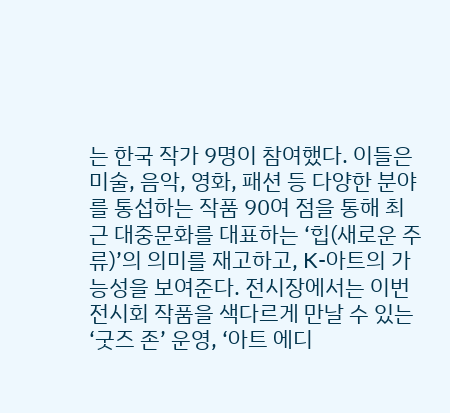는 한국 작가 9명이 참여했다. 이들은 미술, 음악, 영화, 패션 등 다양한 분야를 통섭하는 작품 90여 점을 통해 최근 대중문화를 대표하는 ‘힙(새로운 주류)’의 의미를 재고하고, K-아트의 가능성을 보여준다. 전시장에서는 이번 전시회 작품을 색다르게 만날 수 있는 ‘굿즈 존’ 운영, ‘아트 에디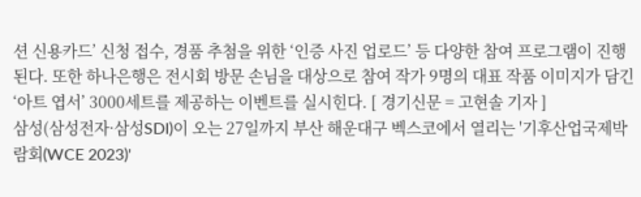션 신용카드’ 신청 접수, 경품 추첨을 위한 ‘인증 사진 업로드’ 등 다양한 참여 프로그램이 진행된다. 또한 하나은행은 전시회 방문 손님을 대상으로 참여 작가 9명의 대표 작품 이미지가 담긴 ‘아트 엽서’ 3000세트를 제공하는 이벤트를 실시힌다. [ 경기신문 = 고현솔 기자 ]
삼성(삼성전자·삼성SDI)이 오는 27일까지 부산 해운대구 벡스코에서 열리는 '기후산업국제박람회(WCE 2023)'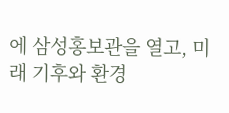에 삼성홍보관을 열고, 미래 기후와 환경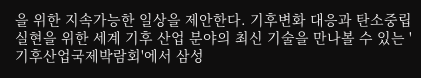을 위한 지속가능한 일상을 제안한다. 기후변화 대응과 탄소중립 실현을 위한 세계 기후 산업 분야의 최신 기술을 만나볼 수 있는 '기후산업국제박람회'에서 삼성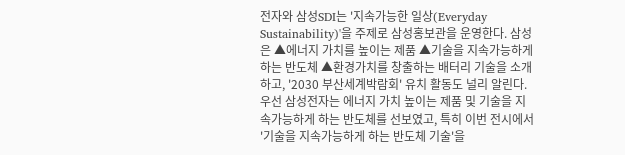전자와 삼성SDI는 '지속가능한 일상(Everyday Sustainability)'을 주제로 삼성홍보관을 운영한다. 삼성은 ▲에너지 가치를 높이는 제품 ▲기술을 지속가능하게 하는 반도체 ▲환경가치를 창출하는 배터리 기술을 소개하고, '2030 부산세계박람회' 유치 활동도 널리 알린다. 우선 삼성전자는 에너지 가치 높이는 제품 및 기술을 지속가능하게 하는 반도체를 선보였고, 특히 이번 전시에서 '기술을 지속가능하게 하는 반도체 기술'을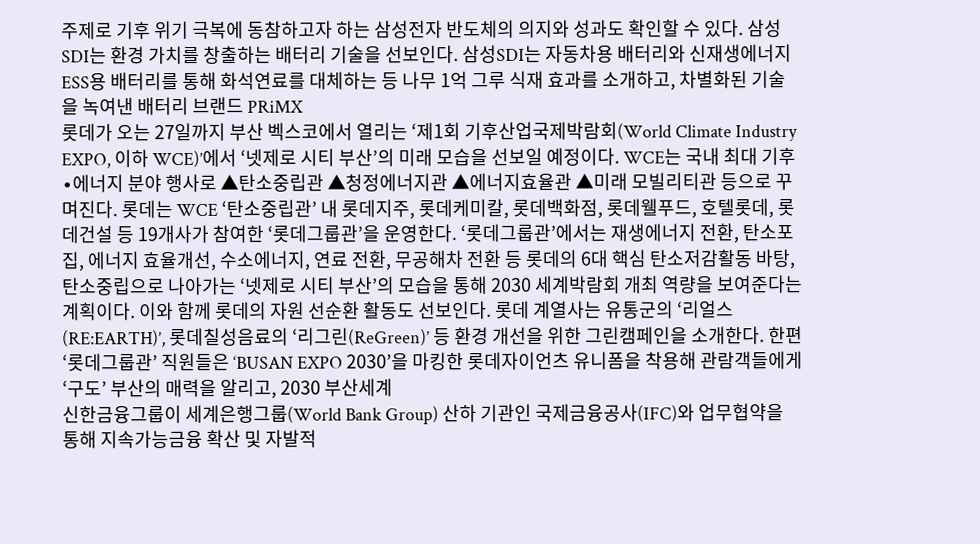주제로 기후 위기 극복에 동참하고자 하는 삼성전자 반도체의 의지와 성과도 확인할 수 있다. 삼성SDI는 환경 가치를 창출하는 배터리 기술을 선보인다. 삼성SDI는 자동차용 배터리와 신재생에너지 ESS용 배터리를 통해 화석연료를 대체하는 등 나무 1억 그루 식재 효과를 소개하고, 차별화된 기술을 녹여낸 배터리 브랜드 PRiMX
롯데가 오는 27일까지 부산 벡스코에서 열리는 ‘제1회 기후산업국제박람회(World Climate Industry EXPO, 이하 WCE)’에서 ‘넷제로 시티 부산’의 미래 모습을 선보일 예정이다. WCE는 국내 최대 기후∙에너지 분야 행사로 ▲탄소중립관 ▲청정에너지관 ▲에너지효율관 ▲미래 모빌리티관 등으로 꾸며진다. 롯데는 WCE ‘탄소중립관’ 내 롯데지주, 롯데케미칼, 롯데백화점, 롯데웰푸드, 호텔롯데, 롯데건설 등 19개사가 참여한 ‘롯데그룹관’을 운영한다. ‘롯데그룹관’에서는 재생에너지 전환, 탄소포집, 에너지 효율개선, 수소에너지, 연료 전환, 무공해차 전환 등 롯데의 6대 핵심 탄소저감활동 바탕, 탄소중립으로 나아가는 ‘넷제로 시티 부산’의 모습을 통해 2030 세계박람회 개최 역량을 보여준다는 계획이다. 이와 함께 롯데의 자원 선순환 활동도 선보인다. 롯데 계열사는 유통군의 ‘리얼스(RE:EARTH)’, 롯데칠성음료의 ‘리그린(ReGreen)’ 등 환경 개선을 위한 그린캠페인을 소개한다. 한편 ‘롯데그룹관’ 직원들은 ‘BUSAN EXPO 2030’을 마킹한 롯데자이언츠 유니폼을 착용해 관람객들에게 ‘구도’ 부산의 매력을 알리고, 2030 부산세계
신한금융그룹이 세계은행그룹(World Bank Group) 산하 기관인 국제금융공사(IFC)와 업무협약을 통해 지속가능금융 확산 및 자발적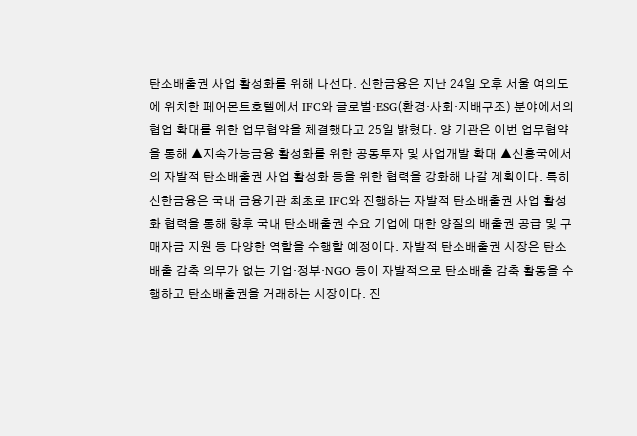탄소배출권 사업 활성화를 위해 나선다. 신한금융은 지난 24일 오후 서울 여의도에 위치한 페어몬트호텔에서 IFC와 글로벌·ESG(환경·사회·지배구조) 분야에서의 협업 확대를 위한 업무협약을 체결했다고 25일 밝혔다. 양 기관은 이번 업무협약을 통해 ▲지속가능금융 활성화를 위한 공동투자 및 사업개발 확대 ▲신흥국에서의 자발적 탄소배출권 사업 활성화 등을 위한 협력을 강화해 나갈 계획이다. 특히 신한금융은 국내 금융기관 최초로 IFC와 진행하는 자발적 탄소배출권 사업 활성화 협력을 통해 향후 국내 탄소배출권 수요 기업에 대한 양질의 배출권 공급 및 구매자금 지원 등 다양한 역할을 수행할 예정이다. 자발적 탄소배출권 시장은 탄소배출 감축 의무가 없는 기업·정부·NGO 등이 자발적으로 탄소배출 감축 활동을 수행하고 탄소배출권을 거래하는 시장이다. 진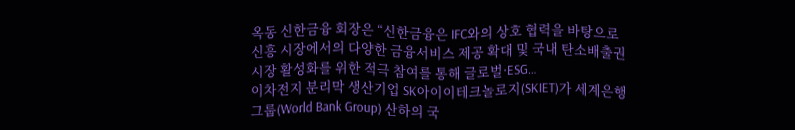옥동 신한금융 회장은 “신한금융은 IFC와의 상호 협력을 바탕으로 신흥 시장에서의 다양한 금융서비스 제공 확대 및 국내 탄소배출권 시장 활성화를 위한 적극 참여를 통해 글로벌·ESG…
이차전지 분리막 생산기업 SK아이이테크놀로지(SKIET)가 세계은행그룹(World Bank Group) 산하의 국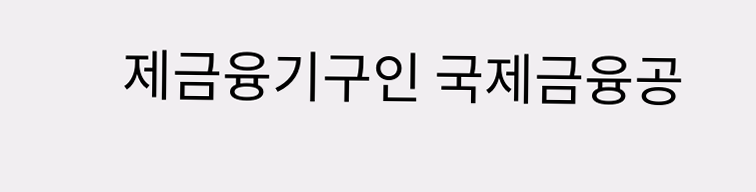제금융기구인 국제금융공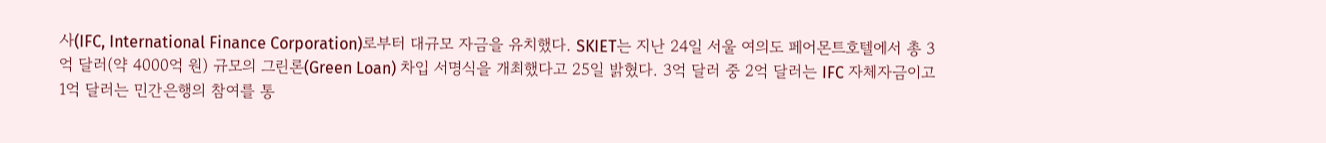사(IFC, International Finance Corporation)로부터 대규모 자금을 유치했다. SKIET는 지난 24일 서울 여의도 페어몬트호텔에서 총 3억 달러(약 4000억 원) 규모의 그린론(Green Loan) 차입 서명식을 개최했다고 25일 밝혔다. 3억 달러 중 2억 달러는 IFC 자체자금이고 1억 달러는 민간은행의 참여를 통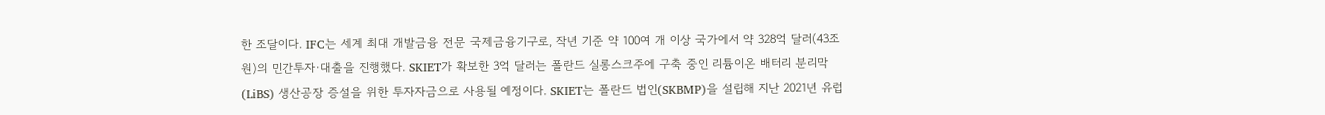한 조달이다. IFC는 세계 최대 개발금융 전문 국제금융기구로, 작년 기준 약 100여 개 이상 국가에서 약 328억 달러(43조 원)의 민간투자∙대출을 진행했다. SKIET가 확보한 3억 달러는 폴란드 실롱스크주에 구축 중인 리튬이온 배터리 분리막(LiBS) 생산공장 증설을 위한 투자자금으로 사용될 예정이다. SKIET는 폴란드 법인(SKBMP)을 설립해 지난 2021년 유럽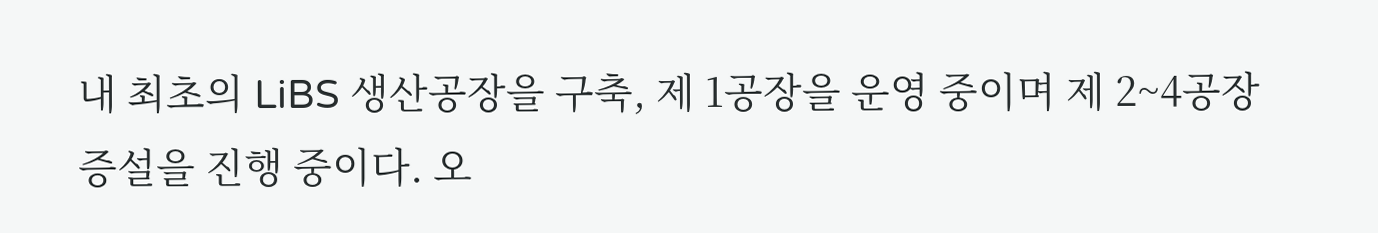내 최초의 LiBS 생산공장을 구축, 제 1공장을 운영 중이며 제 2~4공장 증설을 진행 중이다. 오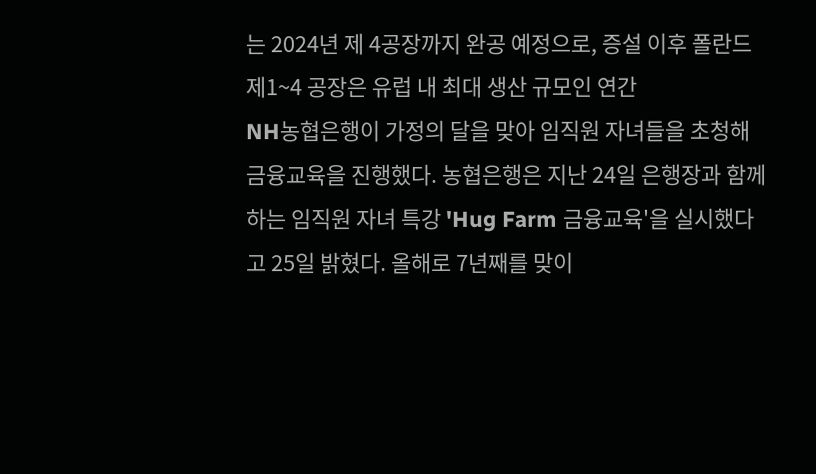는 2024년 제 4공장까지 완공 예정으로, 증설 이후 폴란드 제1~4 공장은 유럽 내 최대 생산 규모인 연간
NH농협은행이 가정의 달을 맞아 임직원 자녀들을 초청해 금융교육을 진행했다. 농협은행은 지난 24일 은행장과 함께하는 임직원 자녀 특강 'Hug Farm 금융교육'을 실시했다고 25일 밝혔다. 올해로 7년째를 맞이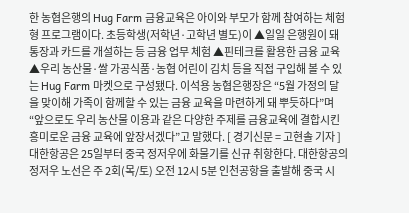한 농협은행의 Hug Farm 금융교육은 아이와 부모가 함께 참여하는 체험형 프로그램이다. 초등학생(저학년·고학년 별도)이 ▲일일 은행원이 돼 통장과 카드를 개설하는 등 금융 업무 체험 ▲핀테크를 활용한 금융 교육 ▲우리 농산물·쌀 가공식품·농협 어린이 김치 등을 직접 구입해 볼 수 있는 Hug Farm 마켓으로 구성됐다. 이석용 농협은행장은 “5월 가정의 달을 맞이해 가족이 함께할 수 있는 금융 교육을 마련하게 돼 뿌듯하다”며 “앞으로도 우리 농산물 이용과 같은 다양한 주제를 금융교육에 결합시킨 흥미로운 금융 교육에 앞장서겠다”고 말했다. [ 경기신문 = 고현솔 기자 ]
대한항공은 25일부터 중국 정저우에 화물기를 신규 취항한다. 대한항공의 정저우 노선은 주 2회(목/토) 오전 12시 5분 인천공항을 출발해 중국 시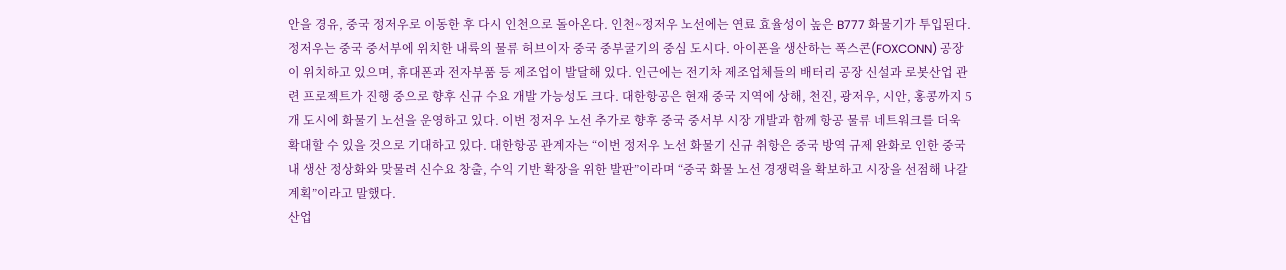안을 경유, 중국 정저우로 이동한 후 다시 인천으로 돌아온다. 인천~정저우 노선에는 연료 효율성이 높은 B777 화물기가 투입된다. 정저우는 중국 중서부에 위치한 내륙의 물류 허브이자 중국 중부굴기의 중심 도시다. 아이폰을 생산하는 폭스콘(FOXCONN) 공장이 위치하고 있으며, 휴대폰과 전자부품 등 제조업이 발달해 있다. 인근에는 전기차 제조업체들의 배터리 공장 신설과 로봇산업 관련 프로젝트가 진행 중으로 향후 신규 수요 개발 가능성도 크다. 대한항공은 현재 중국 지역에 상해, 천진, 광저우, 시안, 홍콩까지 5개 도시에 화물기 노선을 운영하고 있다. 이번 정저우 노선 추가로 향후 중국 중서부 시장 개발과 함께 항공 물류 네트워크를 더욱 확대할 수 있을 것으로 기대하고 있다. 대한항공 관계자는 “이번 정저우 노선 화물기 신규 취항은 중국 방역 규제 완화로 인한 중국내 생산 정상화와 맞물려 신수요 창출, 수익 기반 확장을 위한 발판”이라며 “중국 화물 노선 경쟁력을 확보하고 시장을 선점해 나갈 계획”이라고 말했다.
산업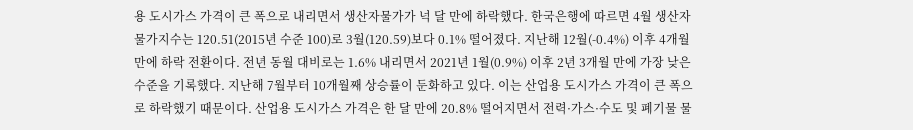용 도시가스 가격이 큰 폭으로 내리면서 생산자물가가 넉 달 만에 하락했다. 한국은행에 따르면 4월 생산자물가지수는 120.51(2015년 수준 100)로 3월(120.59)보다 0.1% 떨어졌다. 지난해 12월(-0.4%) 이후 4개월 만에 하락 전환이다. 전년 동월 대비로는 1.6% 내리면서 2021년 1월(0.9%) 이후 2년 3개월 만에 가장 낮은 수준을 기록했다. 지난해 7월부터 10개월째 상승률이 둔화하고 있다. 이는 산업용 도시가스 가격이 큰 폭으로 하락했기 때문이다. 산업용 도시가스 가격은 한 달 만에 20.8% 떨어지면서 전력·가스·수도 및 폐기물 물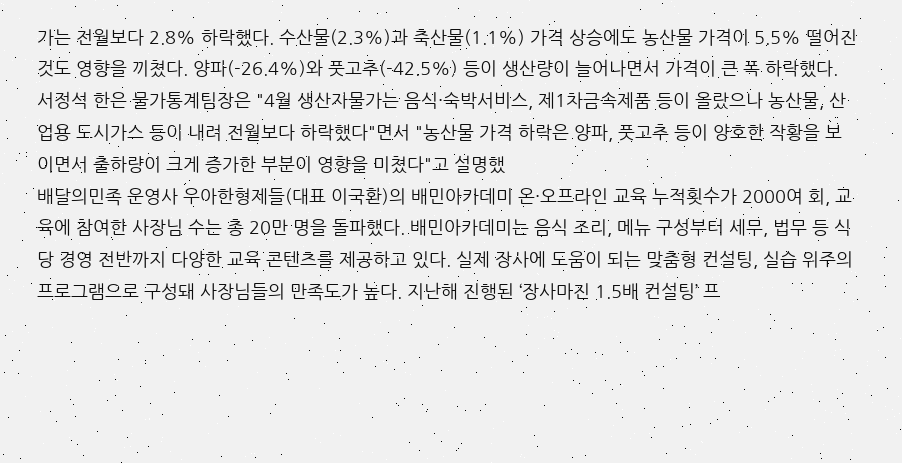가는 전월보다 2.8% 하락했다. 수산물(2.3%)과 축산물(1.1%) 가격 상승에도 농산물 가격이 5.5% 떨어진 것도 영향을 끼쳤다. 양파(-26.4%)와 풋고추(-42.5%) 등이 생산량이 늘어나면서 가격이 큰 폭 하락했다. 서정석 한은 물가통계팀장은 "4월 생산자물가는 음식·숙박서비스, 제1차금속제품 등이 올랐으나 농산물, 산업용 도시가스 등이 내려 전월보다 하락했다"면서 "농산물 가격 하락은 양파, 풋고추 등이 양호한 작황을 보이면서 출하량이 크게 증가한 부분이 영향을 미쳤다"고 설명했
배달의민족 운영사 우아한형제들(대표 이국환)의 배민아카데미 온·오프라인 교육 누적횟수가 2000여 회, 교육에 참여한 사장님 수는 총 20만 명을 돌파했다. 배민아카데미는 음식 조리, 메뉴 구성부터 세무, 법무 등 식당 경영 전반까지 다양한 교육 콘텐츠를 제공하고 있다. 실제 장사에 도움이 되는 맞춤형 컨설팅, 실습 위주의 프로그램으로 구성돼 사장님들의 만족도가 높다. 지난해 진행된 ‘장사마진 1.5배 컨설팅’ 프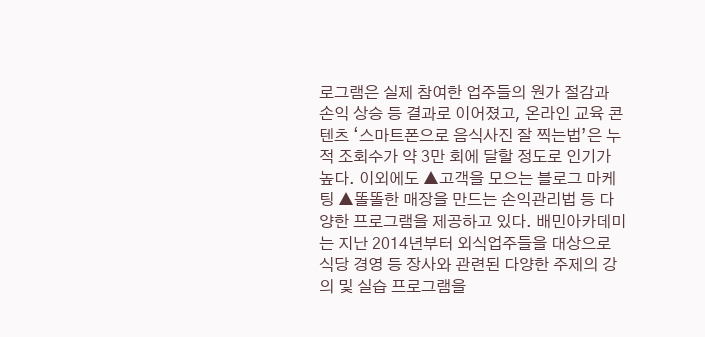로그램은 실제 참여한 업주들의 원가 절감과 손익 상승 등 결과로 이어졌고, 온라인 교육 콘텐츠 ‘스마트폰으로 음식사진 잘 찍는법’은 누적 조회수가 약 3만 회에 달할 정도로 인기가 높다. 이외에도 ▲고객을 모으는 블로그 마케팅 ▲똘똘한 매장을 만드는 손익관리법 등 다양한 프로그램을 제공하고 있다. 배민아카데미는 지난 2014년부터 외식업주들을 대상으로 식당 경영 등 장사와 관련된 다양한 주제의 강의 및 실습 프로그램을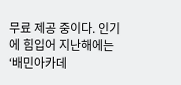무료 제공 중이다. 인기에 힘입어 지난해에는 ‘배민아카데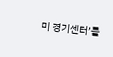미 경기센터’를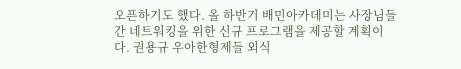오픈하기도 했다. 올 하반기 배민아카데미는 사장님들 간 네트워킹을 위한 신규 프로그램을 제공할 계획이다. 권용규 우아한형제들 외식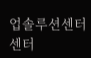업솔루션센터 센터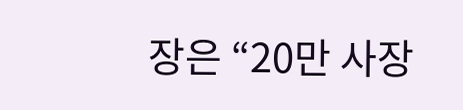장은 “20만 사장